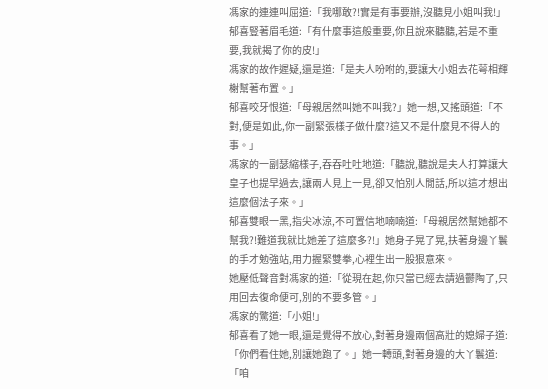馮家的連連叫屈道:「我哪敢?!實是有事要辦,沒聽見小姐叫我!」
郁喜豎著眉毛道:「有什麼事這般重要,你且說來聽聽,若是不重要,我就揭了你的皮!」
馮家的故作遲疑,還是道:「是夫人吩咐的,要讓大小姐去花萼相輝榭幫著布置。」
郁喜咬牙恨道:「母親居然叫她不叫我?」她一想,又搖頭道:「不對,便是如此,你一副緊張樣子做什麼?這又不是什麼見不得人的事。」
馮家的一副瑟縮樣子,吞吞吐吐地道:「聽說,聽說是夫人打算讓大皇子也提早過去,讓兩人見上一見,卻又怕別人閒話,所以這才想出這麼個法子來。」
郁喜雙眼一黑,指尖冰涼,不可置信地喃喃道:「母親居然幫她都不幫我?!難道我就比她差了這麼多?!」她身子晃了晃,扶著身邊丫鬟的手才勉強站,用力握緊雙拳,心裡生出一股狠意來。
她壓低聲音對馮家的道:「從現在起,你只當已經去請過鬱陶了,只用回去復命便可,別的不要多管。」
馮家的驚道:「小姐!」
郁喜看了她一眼,還是覺得不放心,對著身邊兩個高壯的媳婦子道:「你們看住她,別讓她跑了。」她一轉頭,對著身邊的大丫鬟道:「咱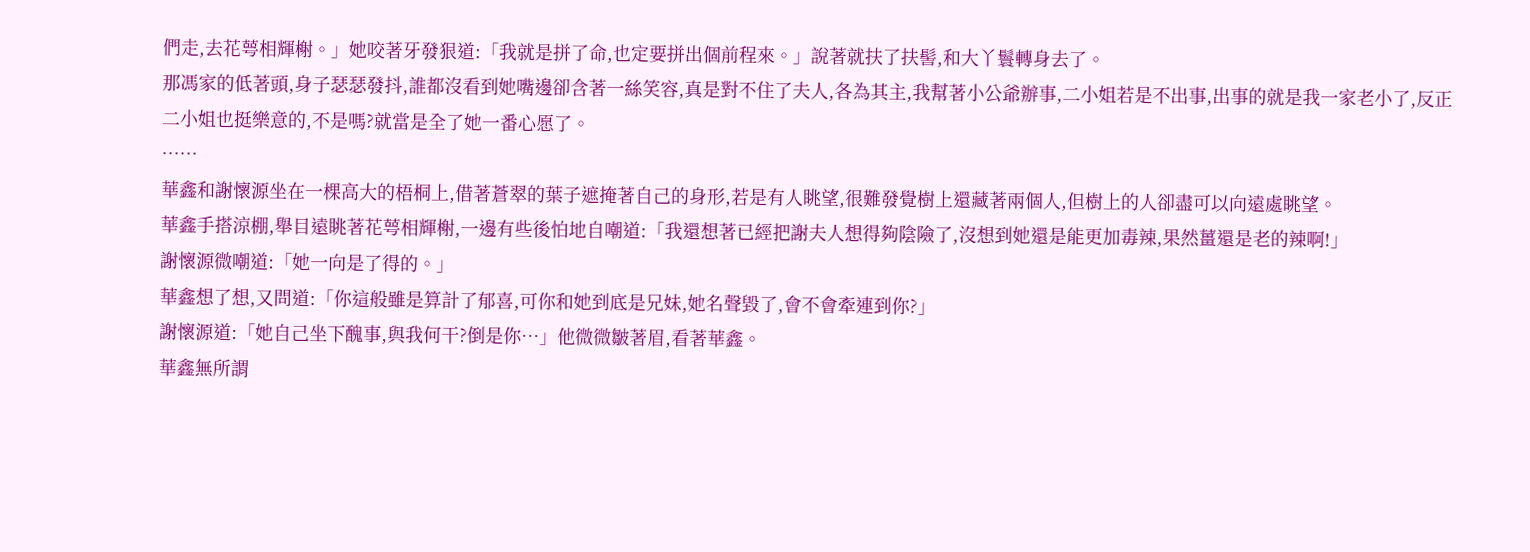們走,去花萼相輝榭。」她咬著牙發狠道:「我就是拼了命,也定要拼出個前程來。」說著就扶了扶髻,和大丫鬟轉身去了。
那馮家的低著頭,身子瑟瑟發抖,誰都沒看到她嘴邊卻含著一絲笑容,真是對不住了夫人,各為其主,我幫著小公爺辦事,二小姐若是不出事,出事的就是我一家老小了,反正二小姐也挺樂意的,不是嗎?就當是全了她一番心愿了。
……
華鑫和謝懷源坐在一棵高大的梧桐上,借著蒼翠的葉子遮掩著自己的身形,若是有人眺望,很難發覺樹上還藏著兩個人,但樹上的人卻盡可以向遠處眺望。
華鑫手搭涼棚,舉目遠眺著花萼相輝榭,一邊有些後怕地自嘲道:「我還想著已經把謝夫人想得夠陰險了,沒想到她還是能更加毒辣,果然薑還是老的辣啊!」
謝懷源微嘲道:「她一向是了得的。」
華鑫想了想,又問道:「你這般雖是算計了郁喜,可你和她到底是兄妹,她名聲毀了,會不會牽連到你?」
謝懷源道:「她自己坐下醜事,與我何干?倒是你…」他微微皺著眉,看著華鑫。
華鑫無所謂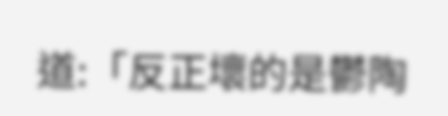道:「反正壞的是鬱陶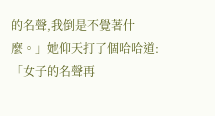的名聲,我倒是不覺著什麼。」她仰天打了個哈哈道:「女子的名聲再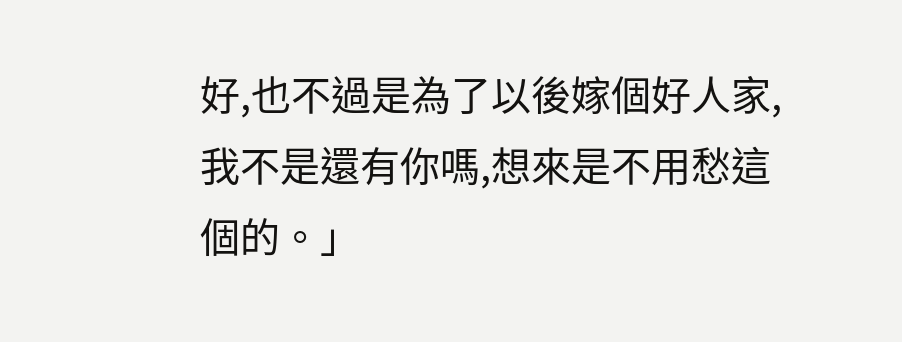好,也不過是為了以後嫁個好人家,我不是還有你嗎,想來是不用愁這個的。」